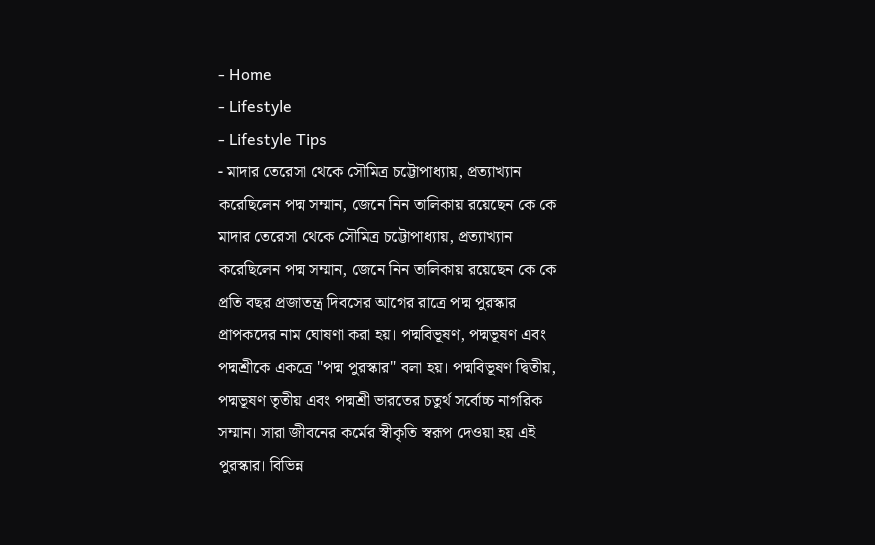- Home
- Lifestyle
- Lifestyle Tips
- মাদার তেরেসা থেকে সৌমিত্র চট্টোপাধ্যায়, প্রত্যাখ্যান করেছিলেন পদ্ম সম্মান, জেনে নিন তালিকায় রয়েছেন কে কে
মাদার তেরেসা থেকে সৌমিত্র চট্টোপাধ্যায়, প্রত্যাখ্যান করেছিলেন পদ্ম সম্মান, জেনে নিন তালিকায় রয়েছেন কে কে
প্রতি বছর প্রজাতন্ত্র দিবসের আগের রাত্রে পদ্ম পুরস্কার প্রাপকদের নাম ঘোষণা করা হয়। পদ্মবিভূষণ, পদ্মভূষণ এবং পদ্মশ্রীকে একত্রে "পদ্ম পুরস্কার" বলা হয়। পদ্মবিভূষণ দ্বিতীয়, পদ্মভূষণ তৃতীয় এবং পদ্মশ্রী ভারতের চতুর্থ সর্বোচ্চ নাগরিক সম্মান। সারা জীবনের কর্মের স্বীকৃতি স্বরূপ দেওয়া হয় এই পুরস্কার। বিভিন্ন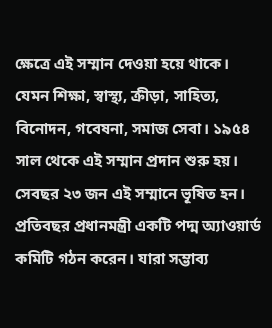ক্ষেত্রে এই সম্মান দেওয়া হয়ে থাকে। যেমন শিক্ষা, স্বাস্থ্য, ক্রীড়া, সাহিত্য, বিনোদন, গবেষনা, সমাজ সেবা। ১৯৫৪ সাল থেকে এই সম্মান প্রদান শুরু হয়। সেবছর ২৩ জন এই সম্মানে ভূষিত হন। প্রতিবছর প্রধানমন্ত্রী একটি পদ্ম অ্যাওয়ার্ড কমিটি গঠন করেন। যারা সম্ভাব্য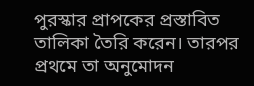পুরস্কার প্রাপকের প্রস্তাবিত তালিকা তৈরি করেন। তারপর প্রথমে তা অনুমোদন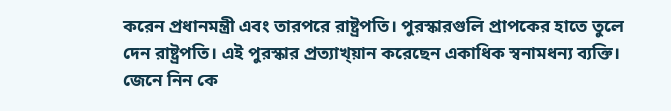করেন প্রধানমন্ত্রী এবং তারপরে রাষ্ট্রপতি। পুরস্কারগুলি প্রাপকের হাতে তুলে দেন রাষ্ট্রপতি। এই পুরস্কার প্রত্যাখ্য়ান করেছেন একাধিক স্বনামধন্য ব্যক্তি। জেনে নিন কে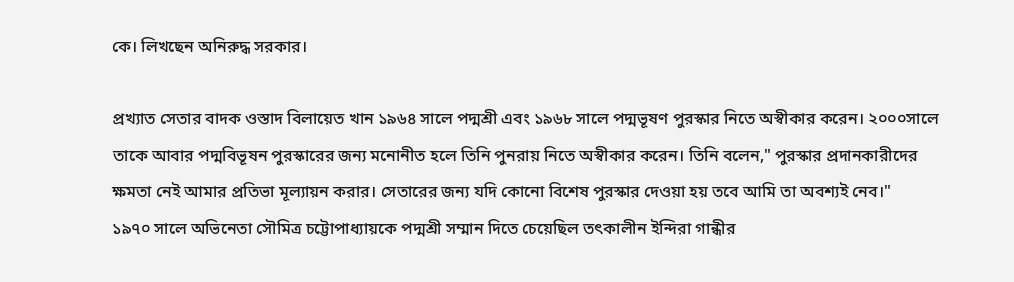কে। লিখছেন অনিরুদ্ধ সরকার।

প্রখ্যাত সেতার বাদক ওস্তাদ বিলায়েত খান ১৯৬৪ সালে পদ্মশ্রী এবং ১৯৬৮ সালে পদ্মভূষণ পুরস্কার নিতে অস্বীকার করেন। ২০০০সালে তাকে আবার পদ্মবিভূষন পুরস্কারের জন্য মনোনীত হলে তিনি পুনরায় নিতে অস্বীকার করেন। তিনি বলেন," পুরস্কার প্রদানকারীদের ক্ষমতা নেই আমার প্রতিভা মূল্যায়ন করার। সেতারের জন্য যদি কোনো বিশেষ পুরস্কার দেওয়া হয় তবে আমি তা অবশ্যই নেব।"
১৯৭০ সালে অভিনেতা সৌমিত্র চট্টোপাধ্যায়কে পদ্মশ্রী সম্মান দিতে চেয়েছিল তৎকালীন ইন্দিরা গান্ধীর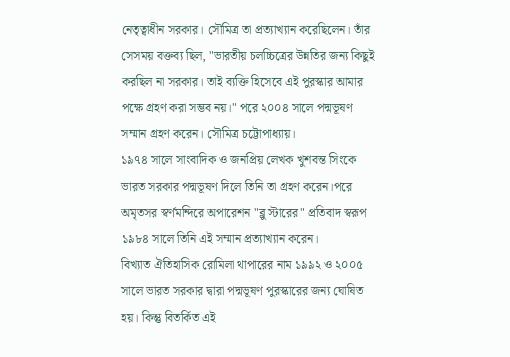নেতৃত্বাধীন সরকার। সৌমিত্র তা প্রত্যাখ্যান করেছিলেন। তাঁর সেসময় বক্তব্য ছিল, "ভারতীয় চলচ্চিত্রের উন্নতির জন্য কিছুই করছিল না সরকার। তাই ব্যক্তি হিসেবে এই পুরস্কার আমার পক্ষে গ্রহণ করা সম্ভব নয়।" পরে ২০০৪ সালে পদ্মভূষণ সম্মান গ্রহণ করেন। সৌমিত্র চট্টোপাধ্যায়।
১৯৭৪ সালে সাংবাদিক ও জনপ্রিয় লেখক খুশবন্ত সিংকে ভারত সরকার পদ্মভূষণ দিলে তিনি তা গ্রহণ করেন।পরে অমৃতসর স্বর্ণমন্দিরে অপারেশন "ব্লু স্টারের" প্রতিবাদ স্বরূপ ১৯৮৪ সালে তিনি এই সম্মান প্রত্যাখ্যান করেন।
বিখ্যাত ঐতিহাসিক রোমিলা থাপারের নাম ১৯৯২ ও ২০০৫ সালে ভারত সরকার দ্বারা পদ্মভূষণ পুরস্কারের জন্য ঘোষিত হয়। কিন্তু বিতর্কিত এই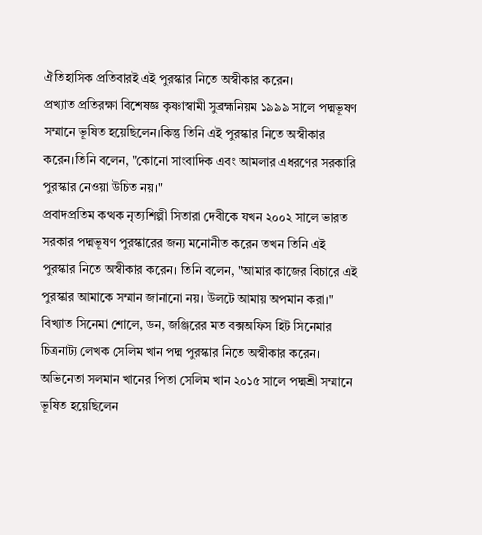ঐতিহাসিক প্রতিবারই এই পুরস্কার নিতে অস্বীকার করেন।
প্রখ্যাত প্রতিরক্ষা বিশেষজ্ঞ কৃষ্ণাস্বামী সুব্রহ্মনিয়ম ১৯৯৯ সালে পদ্মভূষণ সম্মানে ভূষিত হয়েছিলেন।কিন্তু তিনি এই পুরস্কার নিতে অস্বীকার করেন।তিনি বলেন, "কোনো সাংবাদিক এবং আমলার এধরণের সরকারি পুরস্কার নেওয়া উচিত নয়।"
প্রবাদপ্রতিম কত্থক নৃত্যশিল্পী সিতারা দেবীকে যখন ২০০২ সালে ভারত সরকার পদ্মভূষণ পুরস্কারের জন্য মনোনীত করেন তখন তিনি এই পুরস্কার নিতে অস্বীকার করেন। তিনি বলেন, "আমার কাজের বিচারে এই পুরস্কার আমাকে সম্মান জানানো নয়। উলটে আমায় অপমান করা।"
বিখ্যাত সিনেমা শোলে, ডন, জঞ্জিরের মত বক্সঅফিস হিট সিনেমার চিত্রনাট্য লেখক সেলিম খান পদ্ম পুরস্কার নিতে অস্বীকার করেন। অভিনেতা সলমান খানের পিতা সেলিম খান ২০১৫ সালে পদ্মশ্রী সম্মানে ভূষিত হয়েছিলেন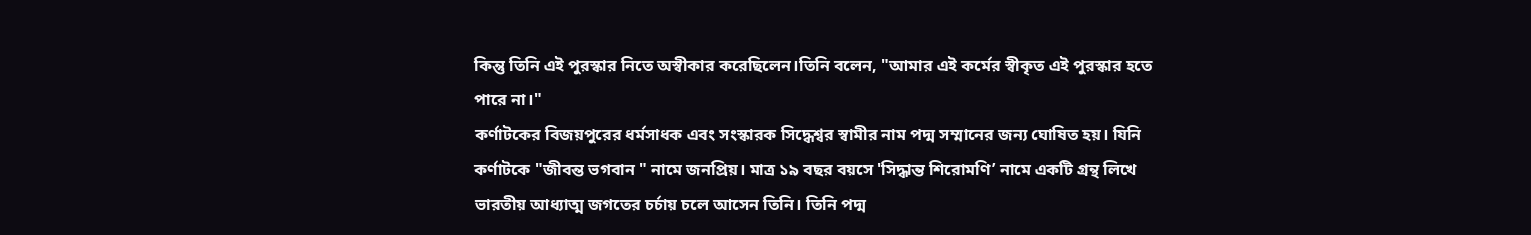কিন্তু তিনি এই পুরস্কার নিতে অস্বীকার করেছিলেন।তিনি বলেন, "আমার এই কর্মের স্বীকৃত এই পুরস্কার হতে পারে না।"
কর্ণাটকের বিজয়পুরের ধর্মসাধক এবং সংস্কারক সিদ্ধেশ্বর স্বামীর নাম পদ্ম সম্মানের জন্য ঘোষিত হয়। যিনি কর্ণাটকে "জীবন্ত ভগবান " নামে জনপ্রিয়। মাত্র ১৯ বছর বয়সে 'সিদ্ধান্ত শিরোমণি’ নামে একটি গ্রন্থ লিখে ভারতীয় আধ্যাত্ম জগতের চর্চায় চলে আসেন তিনি। তিনি পদ্ম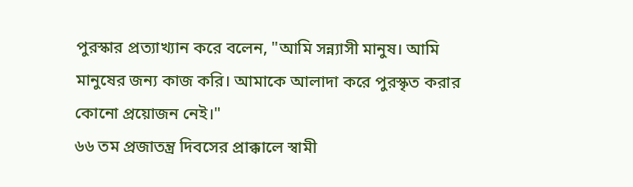পুরস্কার প্রত্যাখ্যান করে বলেন, "আমি সন্ন্যাসী মানুষ। আমি মানুষের জন্য কাজ করি। আমাকে আলাদা করে পুরস্কৃত করার কোনো প্রয়োজন নেই।"
৬৬ তম প্রজাতন্ত্র দিবসের প্রাক্কালে স্বামী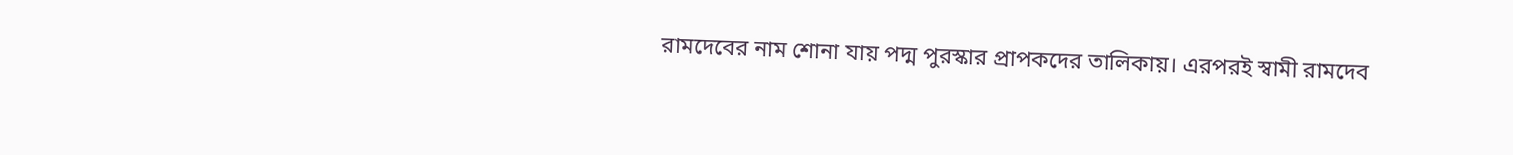রামদেবের নাম শোনা যায় পদ্ম পুরস্কার প্রাপকদের তালিকায়। এরপরই স্বামী রামদেব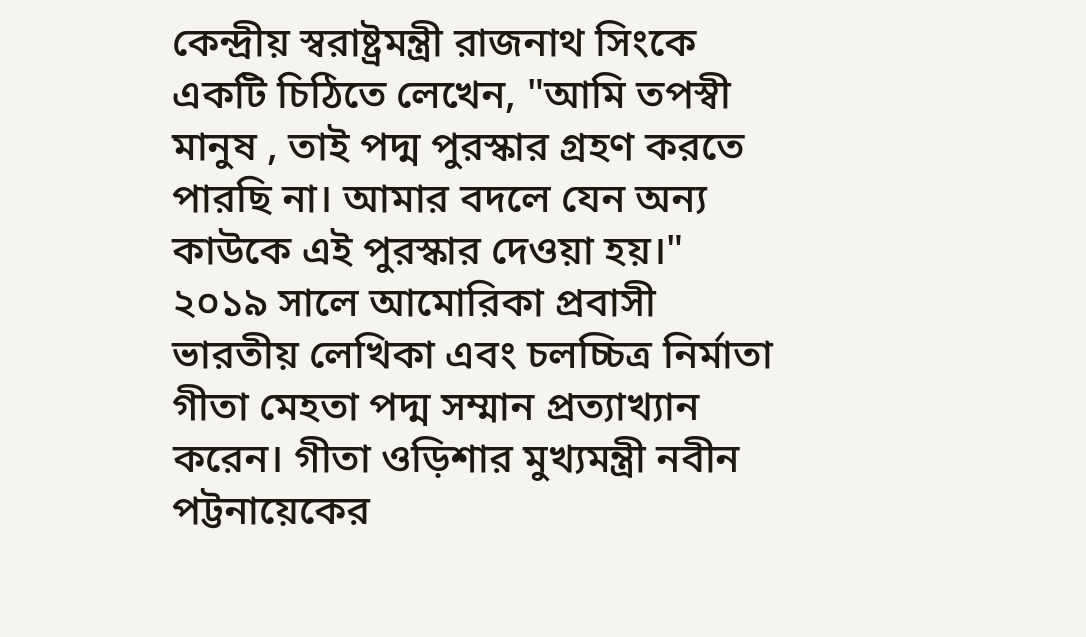কেন্দ্রীয় স্বরাষ্ট্রমন্ত্রী রাজনাথ সিংকে একটি চিঠিতে লেখেন, "আমি তপস্বী মানুষ , তাই পদ্ম পুরস্কার গ্রহণ করতে পারছি না। আমার বদলে যেন অন্য কাউকে এই পুরস্কার দেওয়া হয়।"
২০১৯ সালে আমোরিকা প্রবাসী ভারতীয় লেখিকা এবং চলচ্চিত্র নির্মাতা গীতা মেহতা পদ্ম সম্মান প্রত্যাখ্যান করেন। গীতা ওড়িশার মুখ্যমন্ত্রী নবীন পট্টনায়েকের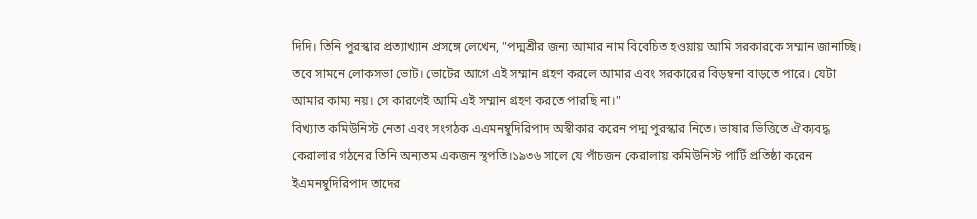দিদি। তিনি পুরস্কার প্রত্যাখ্যান প্রসঙ্গে লেখেন, "পদ্মশ্রীর জন্য আমার নাম বিবেচিত হওয়ায় আমি সরকারকে সম্মান জানাচ্ছি। তবে সামনে লোকসভা ভোট। ভোটের আগে এই সম্মান গ্রহণ করলে আমার এবং সরকারের বিড়ম্বনা বাড়তে পারে। যেটা আমার কাম্য নয়। সে কারণেই আমি এই সম্মান গ্রহণ করতে পারছি না।"
বিখ্যাত কমিউনিস্ট নেতা এবং সংগঠক এএমনম্বুদিরিপাদ অস্বীকার করেন পদ্ম পুরস্কার নিতে। ভাষার ভিত্তিতে ঐক্যবদ্ধ কেরালার গঠনের তিনি অন্যতম একজন স্থপতি।১৯৩৬ সালে যে পাঁচজন কেরালায় কমিউনিস্ট পার্টি প্রতিষ্ঠা করেন ইএমনম্বুদিরিপাদ তাদের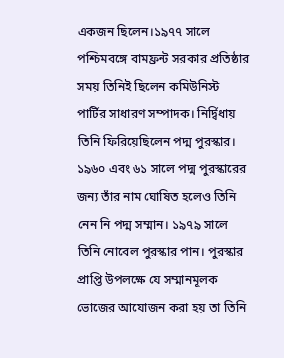একজন ছিলেন।১৯৭৭ সালে পশ্চিমবঙ্গে বামফ্রন্ট সরকার প্রতিষ্ঠার সময় তিনিই ছিলেন কমিউনিস্ট পার্টির সাধারণ সম্পাদক। নির্দ্বিধায় তিনি ফিরিয়েছিলেন পদ্ম পুরস্কার।
১৯৬০ এবং ৬১ সালে পদ্ম পুরস্কারের জন্য তাঁর নাম ঘোষিত হলেও তিনি নেন নি পদ্ম সম্মান। ১৯৭৯ সালে তিনি নোবেল পুরস্কার পান। পুরস্কার প্রাপ্তি উপলক্ষে যে সম্মানমূলক ভোজের আযোজন করা হয় তা তিনি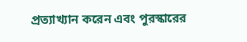প্রত্যাখ্যান করেন এবং পুরস্কারের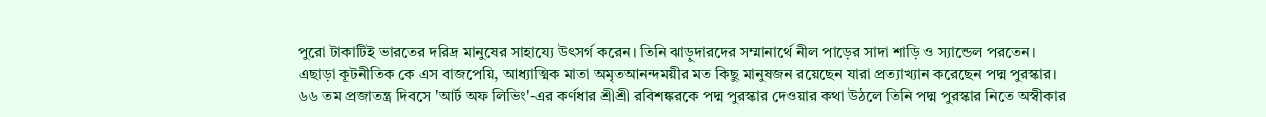পুরো টাকাটিই ভারতের দরিদ্র মানুষের সাহায্যে উৎসর্গ করেন। তিনি ঝাড়ুদারদের সম্মানার্থে নীল পাড়ের সাদা শাড়ি ও স্যান্ডেল পরতেন।
এছাড়া কূটনীতিক কে এস বাজপেয়ি, আধ্যাত্মিক মাতা অমৃতআনন্দময়ীর মত কিছু মানুষজন রয়েছেন যারা প্রত্যাখ্যান করেছেন পদ্ম পুরস্কার।
৬৬ তম প্রজাতন্ত্র দিবসে 'আর্ট অফ লিভিং'-এর কর্ণধার শ্রীশ্রী রবিশঙ্করকে পদ্ম পুরস্কার দেওয়ার কথা উঠলে তিনি পদ্ম পুরস্কার নিতে অস্বীকার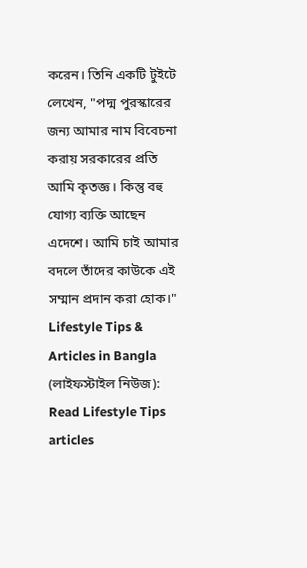করেন। তিনি একটি টুইটে লেখেন, "পদ্ম পুরস্কারের জন্য আমার নাম বিবেচনা করায় সরকারের প্রতি আমি কৃতজ্ঞ। কিন্তু বহু যোগ্য ব্যক্তি আছেন এদেশে। আমি চাই আমার বদলে তাঁদের কাউকে এই সম্মান প্রদান করা হোক।"
Lifestyle Tips & Articles in Bangla (লাইফস্টাইল নিউজ): Read Lifestyle Tips articles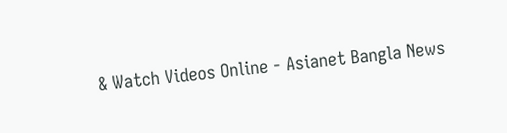& Watch Videos Online - Asianet Bangla News